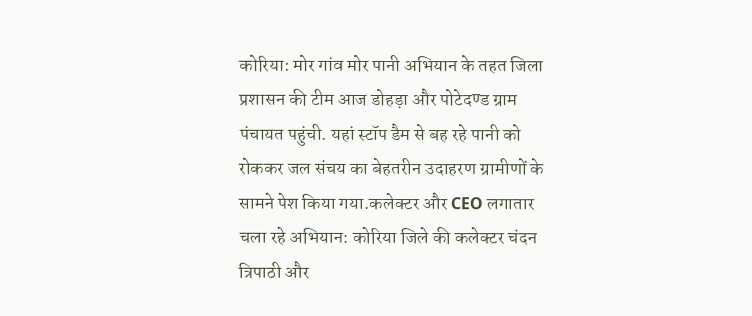कोरिया: मोर गांव मोर पानी अभियान के तहत जिला प्रशासन की टीम आज डोहड़ा और पोटेदण्ड ग्राम पंचायत पहुंची. यहां स्टॉप डैम से बह रहे पानी को रोककर जल संचय का बेहतरीन उदाहरण ग्रामीणों के सामने पेश किया गया.कलेक्टर और CEO लगातार चला रहे अभियान: कोरिया जिले की कलेक्टर चंदन त्रिपाठी और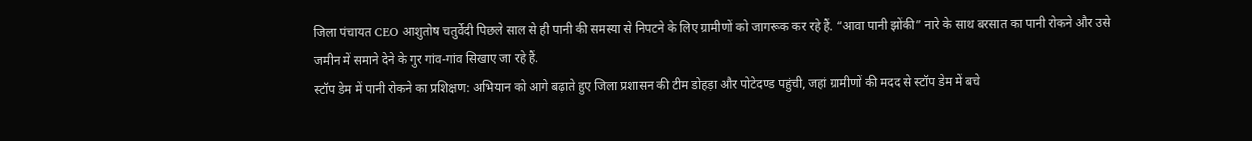जिला पंचायत CEO आशुतोष चतुर्वेदी पिछले साल से ही पानी की समस्या से निपटने के लिए ग्रामीणों को जागरूक कर रहे हैं. “आवा पानी झोंकी” नारे के साथ बरसात का पानी रोकने और उसे जमीन में समाने देने के गुर गांव-गांव सिखाए जा रहे हैं.
स्टॉप डेम में पानी रोकने का प्रशिक्षण: अभियान को आगे बढ़ाते हुए जिला प्रशासन की टीम डोहड़ा और पोटेदण्ड पहुंची, जहां ग्रामीणों की मदद से स्टॉप डेम में बचे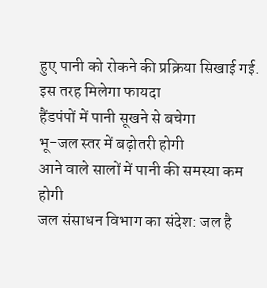हुए पानी को रोकने की प्रक्रिया सिखाई गई.
इस तरह मिलेगा फायदा
हैंडपंपों में पानी सूखने से बचेगा
भू-जल स्तर में बढ़ोतरी होगी
आने वाले सालों में पानी की समस्या कम होगी
जल संसाधन विभाग का संदेश: जल है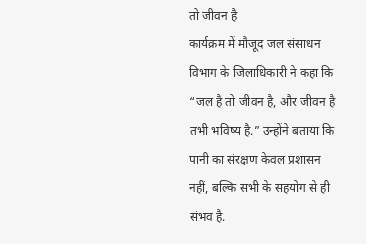तो जीवन है
कार्यक्रम में मौजूद जल संसाधन विभाग के जिलाधिकारी ने कहा कि “जल है तो जीवन है, और जीवन है तभी भविष्य है.” उन्होंने बताया कि पानी का संरक्षण केवल प्रशासन नहीं, बल्कि सभी के सहयोग से ही संभव है.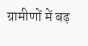ग्रामीणों में बढ़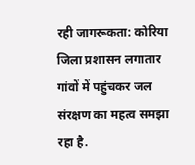रही जागरूकता: कोरिया जिला प्रशासन लगातार गांवों में पहुंचकर जल संरक्षण का महत्व समझा रहा है.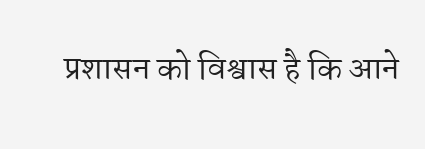प्रशासन को विश्वास है कि आने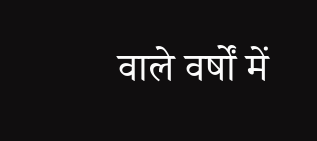वाले वर्षों में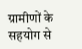ग्रामीणों के सहयोग से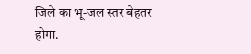जिले का भू-जल स्तर बेहतर होगा.